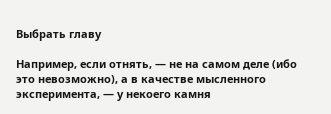Выбрать главу

Например, если отнять, — не на самом деле (ибо это невозможно), а в качестве мысленного эксперимента, — у некоего камня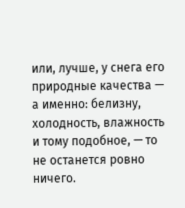или, лучше, у снега его природные качества — а именно: белизну, холодность, влажность и тому подобное, — то не останется ровно ничего.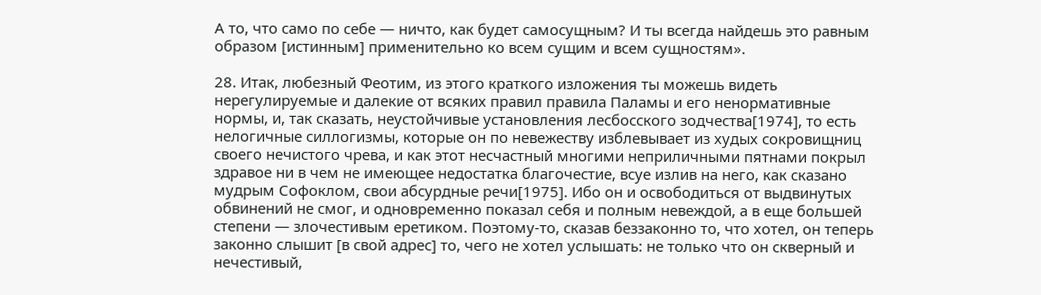А то, что само по себе — ничто, как будет самосущным? И ты всегда найдешь это равным образом [истинным] применительно ко всем сущим и всем сущностям».

28. Итак, любезный Феотим, из этого краткого изложения ты можешь видеть нерегулируемые и далекие от всяких правил правила Паламы и его ненормативные нормы, и, так сказать, неустойчивые установления лесбосского зодчества[1974], то есть нелогичные силлогизмы, которые он по невежеству изблевывает из худых сокровищниц своего нечистого чрева, и как этот несчастный многими неприличными пятнами покрыл здравое ни в чем не имеющее недостатка благочестие, всуе излив на него, как сказано мудрым Софоклом, свои абсурдные речи[1975]. Ибо он и освободиться от выдвинутых обвинений не смог, и одновременно показал себя и полным невеждой, а в еще большей степени — злочестивым еретиком. Поэтому-то, сказав беззаконно то, что хотел, он теперь законно слышит [в свой адрес] то, чего не хотел услышать: не только что он скверный и нечестивый,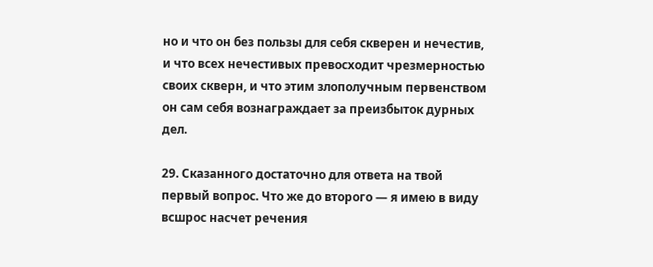но и что он без пользы для себя скверен и нечестив, и что всех нечестивых превосходит чрезмерностью своих скверн, и что этим злополучным первенством он сам себя вознаграждает за преизбыток дурных дел.

29. Сказанного достаточно для ответа на твой первый вопрос. Что же до второго — я имею в виду всшрос насчет речения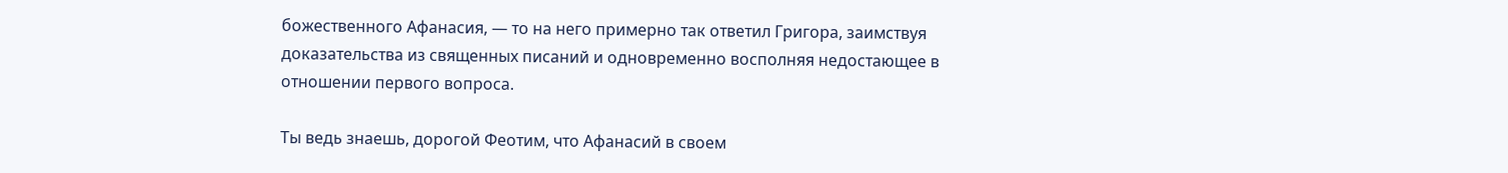божественного Афанасия, — то на него примерно так ответил Григора, заимствуя доказательства из священных писаний и одновременно восполняя недостающее в отношении первого вопроса.

Ты ведь знаешь, дорогой Феотим, что Афанасий в своем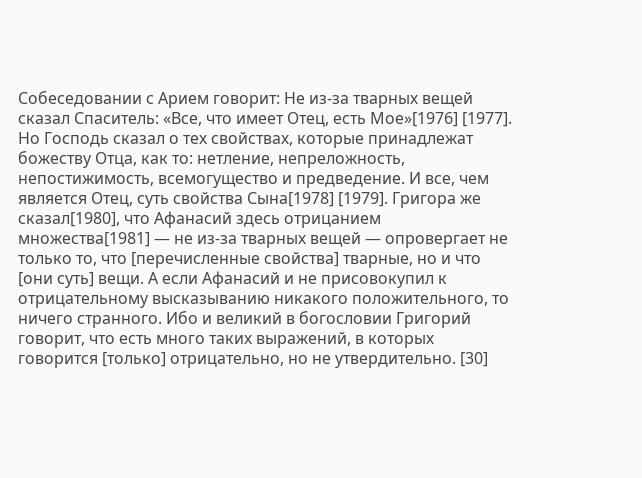Собеседовании с Арием говорит: Не из-за тварных вещей сказал Спаситель: «Все, что имеет Отец, есть Мое»[1976] [1977]. Но Господь сказал о тех свойствах, которые принадлежат божеству Отца, как то: нетление, непреложность, непостижимость, всемогущество и предведение. И все, чем является Отец, суть свойства Сына[1978] [1979]. Григора же сказал[1980], что Афанасий здесь отрицанием множества[1981] — не из-за тварных вещей — опровергает не только то, что [перечисленные свойства] тварные, но и что [они суть] вещи. А если Афанасий и не присовокупил к отрицательному высказыванию никакого положительного, то ничего странного. Ибо и великий в богословии Григорий говорит, что есть много таких выражений, в которых говорится [только] отрицательно, но не утвердительно. [30]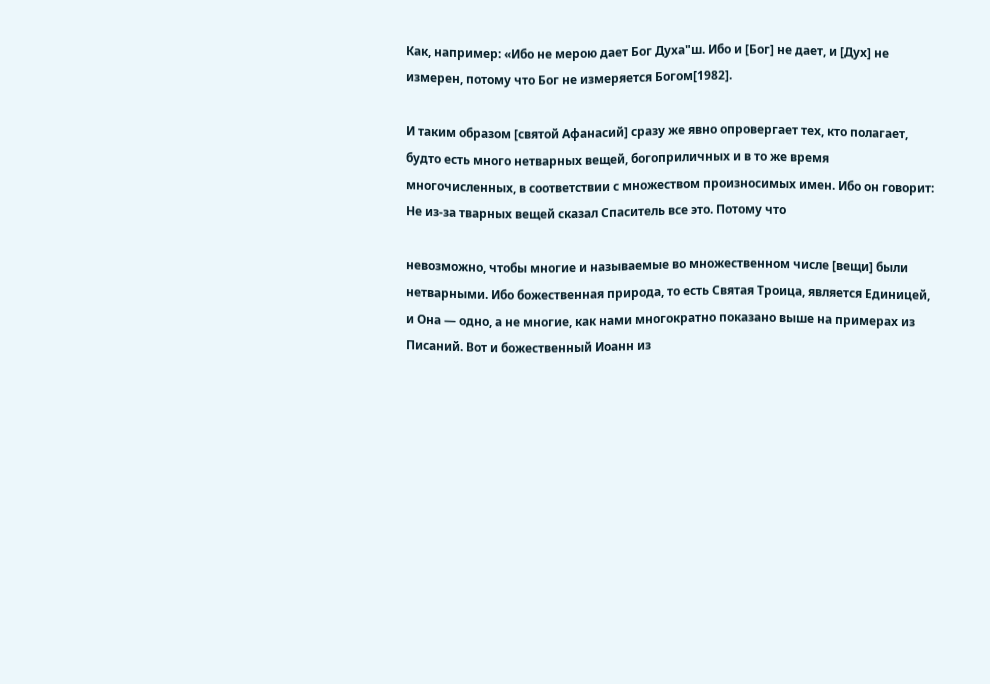Как, например: «Ибо не мерою дает Бог Духа"ш. Ибо и [Бог] не дает, и [Дух] не измерен, потому что Бог не измеряется Богом[1982].

И таким образом [святой Афанасий] сразу же явно опровергает тех, кто полагает, будто есть много нетварных вещей, богоприличных и в то же время многочисленных, в соответствии с множеством произносимых имен. Ибо он говорит: Не из-за тварных вещей сказал Спаситель все это. Потому что

невозможно, чтобы многие и называемые во множественном числе [вещи] были нетварными. Ибо божественная природа, то есть Святая Троица, является Единицей, и Она — одно, а не многие, как нами многократно показано выше на примерах из Писаний. Вот и божественный Иоанн из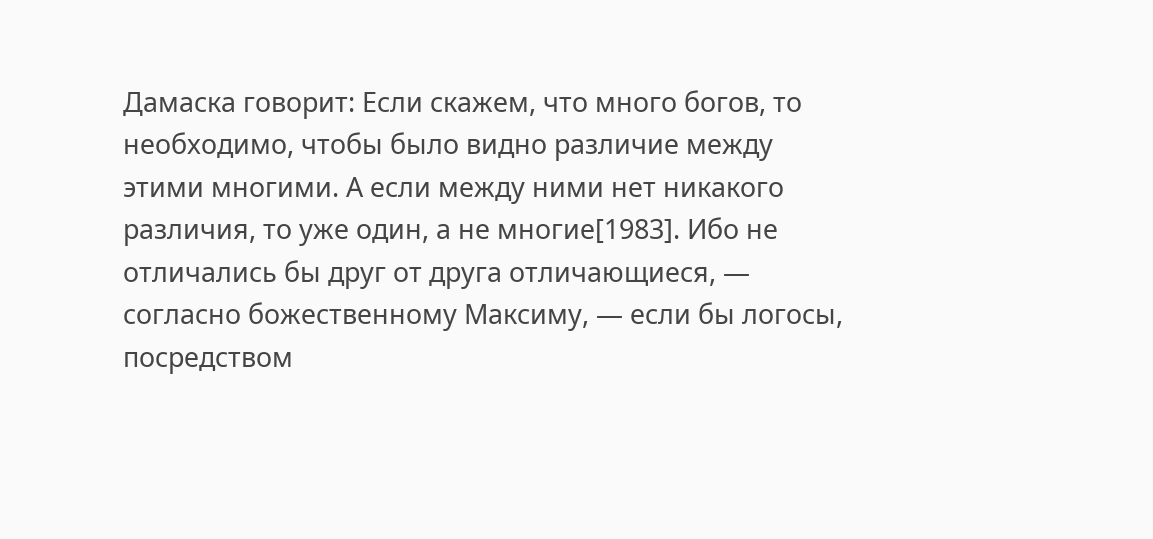Дамаска говорит: Если скажем, что много богов, то необходимо, чтобы было видно различие между этими многими. А если между ними нет никакого различия, то уже один, а не многие[1983]. Ибо не отличались бы друг от друга отличающиеся, — согласно божественному Максиму, — если бы логосы, посредством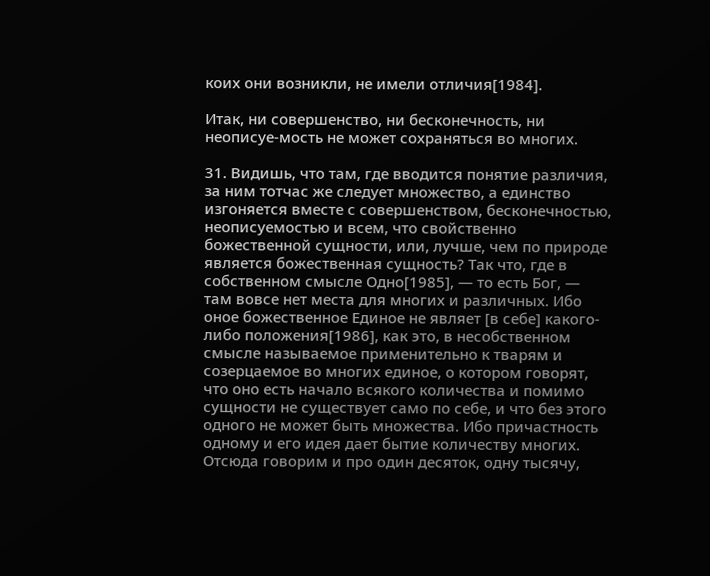коих они возникли, не имели отличия[1984].

Итак, ни совершенство, ни бесконечность, ни неописуе-мость не может сохраняться во многих.

31. Видишь, что там, где вводится понятие различия, за ним тотчас же следует множество, а единство изгоняется вместе с совершенством, бесконечностью, неописуемостью и всем, что свойственно божественной сущности, или, лучше, чем по природе является божественная сущность? Так что, где в собственном смысле Одно[1985], — то есть Бог, — там вовсе нет места для многих и различных. Ибо оное божественное Единое не являет [в себе] какого-либо положения[1986], как это, в несобственном смысле называемое применительно к тварям и созерцаемое во многих единое, о котором говорят, что оно есть начало всякого количества и помимо сущности не существует само по себе, и что без этого одного не может быть множества. Ибо причастность одному и его идея дает бытие количеству многих. Отсюда говорим и про один десяток, одну тысячу,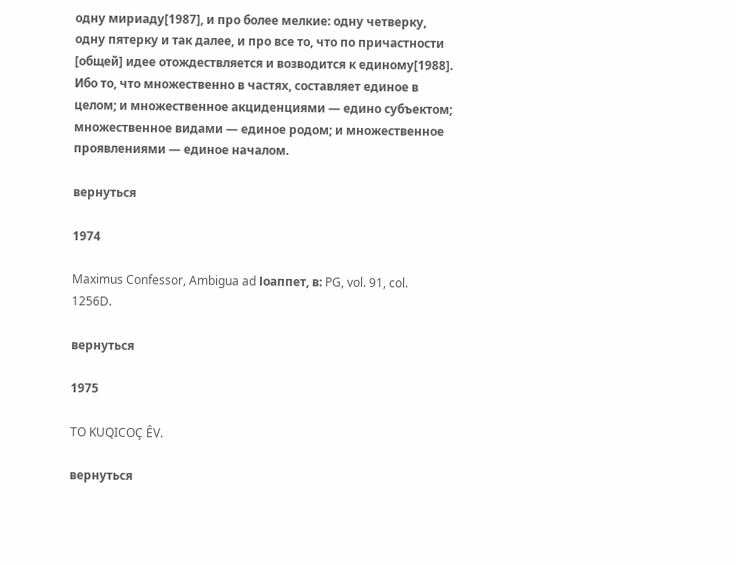одну мириаду[1987], и про более мелкие: одну четверку, одну пятерку и так далее, и про все то, что по причастности [общей] идее отождествляется и возводится к единому[1988]. Ибо то, что множественно в частях, составляет единое в целом; и множественное акциденциями — едино субъектом; множественное видами — единое родом; и множественное проявлениями — единое началом.

вернуться

1974

Maximus Confessor, Ambigua ad Іоаппет, в: PG, vol. 91, col. 1256D.

вернуться

1975

TO KUQICOÇ ÊV.

вернуться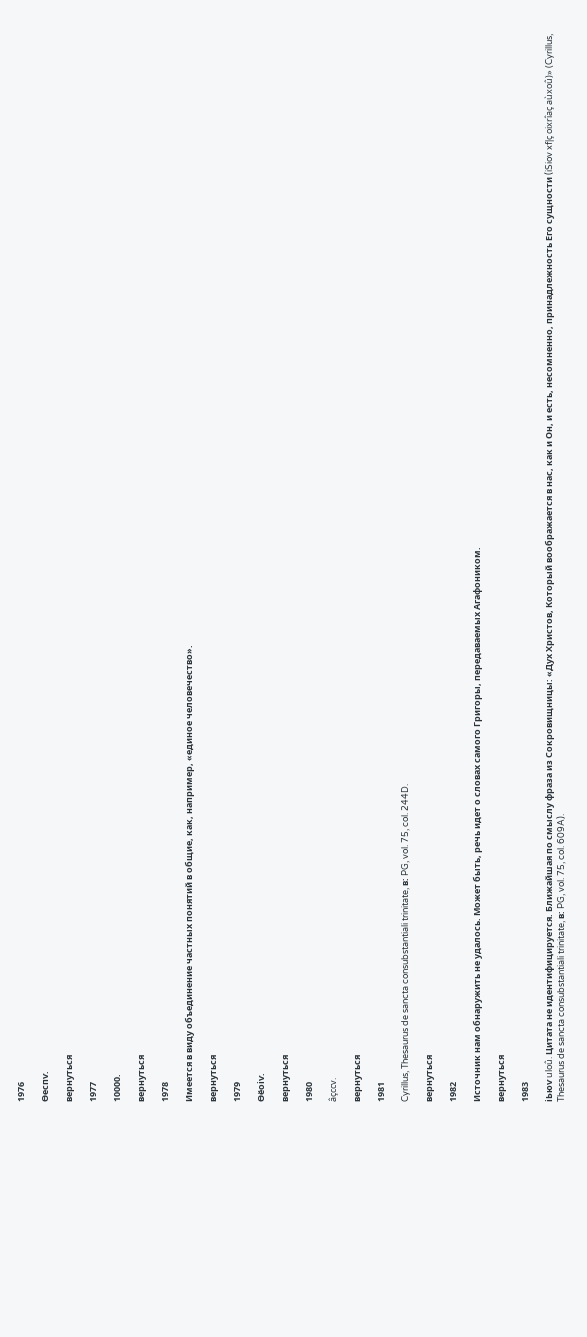1976

Ѳеспѵ.

вернуться

1977

10000.

вернуться

1978

Имеется в виду объединение частных понятий в общие, как, например, «единое человечество».

вернуться

1979

Ѳёоіѵ.

вернуться

1980

âçccv.

вернуться

1981

Cyrillus, Thesaurus de sancta consubstantiali trinitate, в: PG, vol. 75, col. 244D.

вернуться

1982

Источник нам обнаружить не удалось. Может быть, речь идет о словах самого Григоры, передаваемых Агафоником.

вернуться

1983

іЬюѵ uloû. Цитата не идентифицируется. Ближайшая по смыслу фраза из Сокровищницы: «Дух Христов, Который воображается в нас, как и Он, и есть, несомненно, принадлежность Его сущности (iSiov xf|ç oixrîaç aùxoû)» (Cyrillus, Thesaurus de sancta consubstantiali trinitate, в: PG, vol. 75, col. 609A).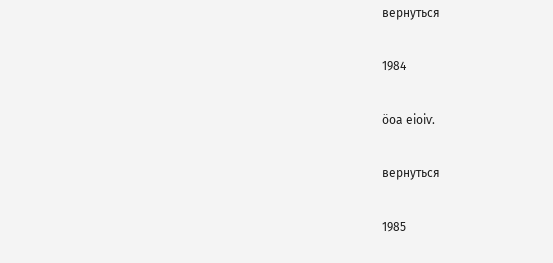вернуться

1984

öoa еіоіѵ.

вернуться

1985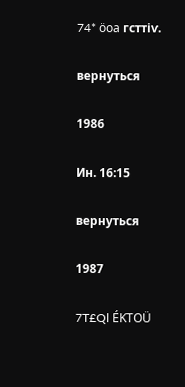74* öoa гсттіѵ.

вернуться

1986

Ин. 16:15

вернуться

1987

7T£Ql ÉKTOÜ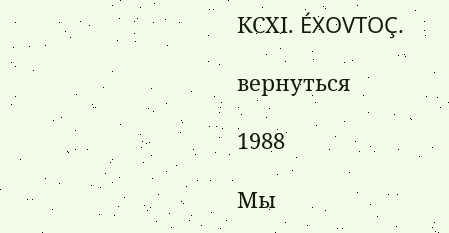КСХІ. ÉXOVTOÇ.

вернуться

1988

Мы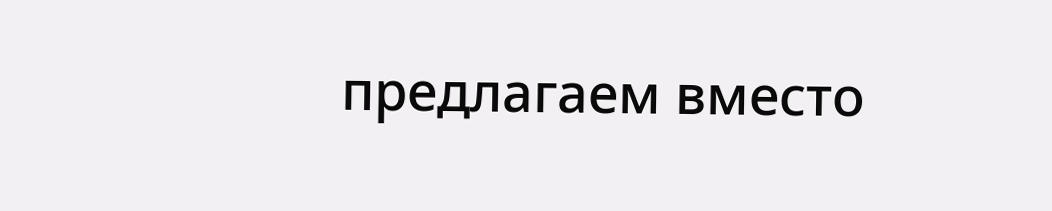предлагаем вместо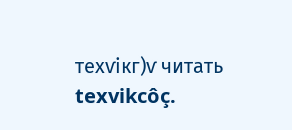техѵікг)ѵ читать texvikcôç.